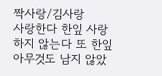짝사랑/김사랑
사랑한다 한잎 사랑하지 않는다 또 한잎 아무것도 남지 않았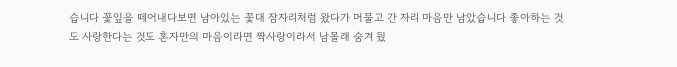습니다 꽃잎을 떼어내다보면 남아있는 꽃대 잠자리처럼 왔다가 머물고 간 자리 마음만 남았습니다 좋아하는 것도 사랑한다는 것도 혼자만의 마음이라면 짝사랑이라서 남몰래 숨겨 뒀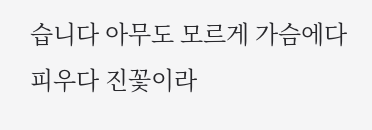습니다 아무도 모르게 가슴에다 피우다 진꽃이라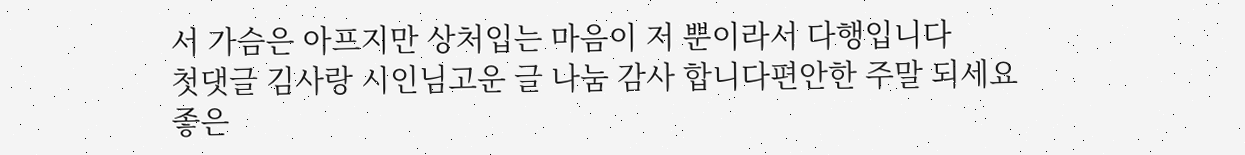서 가슴은 아프지만 상처입는 마음이 저 뿐이라서 다행입니다
첫댓글 김사랑 시인님고운 글 나눔 감사 합니다편안한 주말 되세요
좋은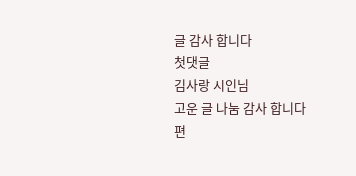글 감사 합니다
첫댓글
김사랑 시인님
고운 글 나눔 감사 합니다
편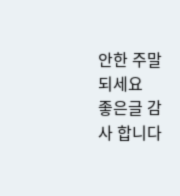안한 주말 되세요
좋은글 감사 합니다